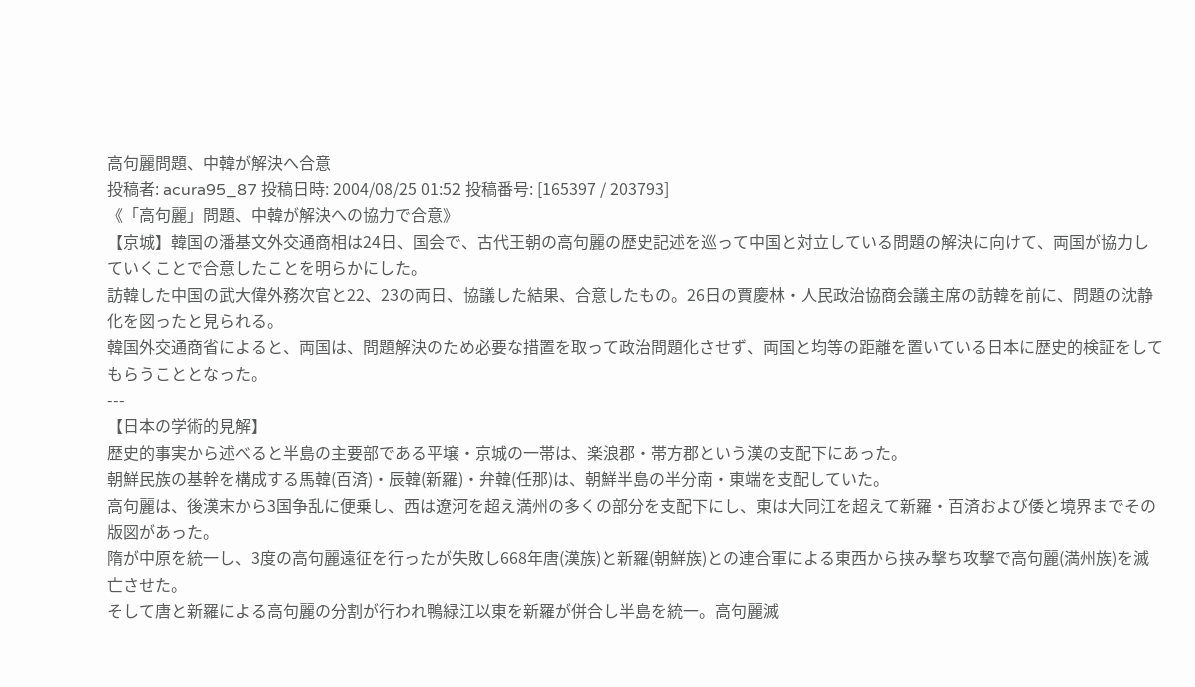高句麗問題、中韓が解決へ合意
投稿者: acura95_87 投稿日時: 2004/08/25 01:52 投稿番号: [165397 / 203793]
《「高句麗」問題、中韓が解決への協力で合意》
【京城】韓国の潘基文外交通商相は24日、国会で、古代王朝の高句麗の歴史記述を巡って中国と対立している問題の解決に向けて、両国が協力していくことで合意したことを明らかにした。
訪韓した中国の武大偉外務次官と22、23の両日、協議した結果、合意したもの。26日の賈慶林・人民政治協商会議主席の訪韓を前に、問題の沈静化を図ったと見られる。
韓国外交通商省によると、両国は、問題解決のため必要な措置を取って政治問題化させず、両国と均等の距離を置いている日本に歴史的検証をしてもらうこととなった。
---
【日本の学術的見解】
歴史的事実から述べると半島の主要部である平壌・京城の一帯は、楽浪郡・帯方郡という漢の支配下にあった。
朝鮮民族の基幹を構成する馬韓(百済)・辰韓(新羅)・弁韓(任那)は、朝鮮半島の半分南・東端を支配していた。
高句麗は、後漢末から3国争乱に便乗し、西は遼河を超え満州の多くの部分を支配下にし、東は大同江を超えて新羅・百済および倭と境界までその版図があった。
隋が中原を統一し、3度の高句麗遠征を行ったが失敗し668年唐(漢族)と新羅(朝鮮族)との連合軍による東西から挟み撃ち攻撃で高句麗(満州族)を滅亡させた。
そして唐と新羅による高句麗の分割が行われ鴨緑江以東を新羅が併合し半島を統一。高句麗滅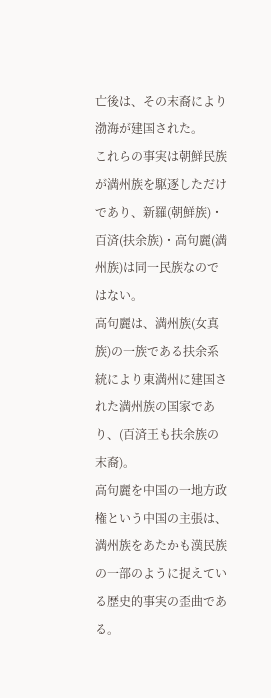亡後は、その末裔により渤海が建国された。
これらの事実は朝鮮民族が満州族を駆逐しただけであり、新羅(朝鮮族)・百済(扶余族)・高句麗(満州族)は同一民族なのではない。
高句麗は、満州族(女真族)の一族である扶余系統により東満州に建国された満州族の国家であり、(百済王も扶余族の末裔)。
高句麗を中国の一地方政権という中国の主張は、満州族をあたかも漢民族の一部のように捉えている歴史的事実の歪曲である。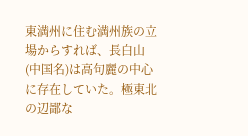東満州に住む満州族の立場からすれば、長白山(中国名)は高句麗の中心に存在していた。極東北の辺鄙な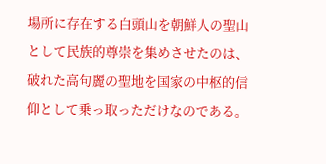場所に存在する白頭山を朝鮮人の聖山として民族的尊崇を集めさせたのは、破れた高句麗の聖地を国家の中枢的信仰として乗っ取っただけなのである。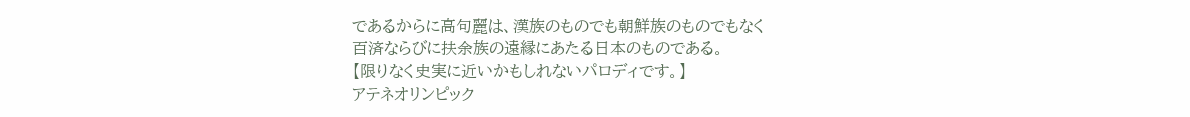であるからに高句麗は、漢族のものでも朝鮮族のものでもなく
百済ならびに扶余族の遠縁にあたる日本のものである。
【限りなく史実に近いかもしれないパロディです。】
アテネオリンピック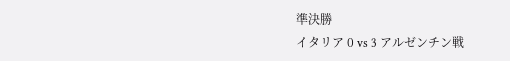準決勝
イタリア 0 vs 3 アルゼンチン戦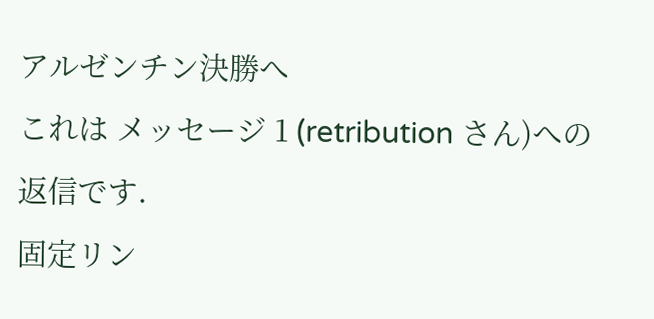アルゼンチン決勝へ
これは メッセージ 1 (retribution さん)への返信です.
固定リン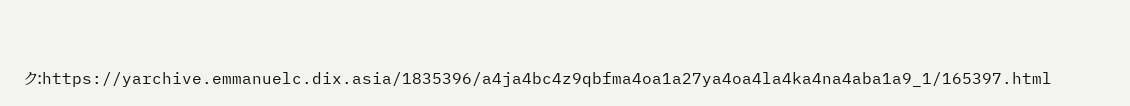ク:https://yarchive.emmanuelc.dix.asia/1835396/a4ja4bc4z9qbfma4oa1a27ya4oa4la4ka4na4aba1a9_1/165397.html